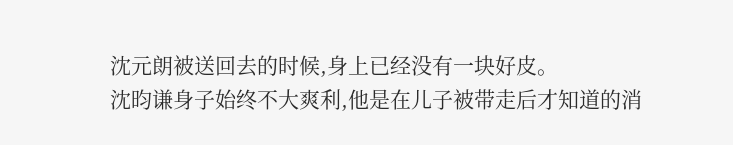沈元朗被送回去的时候,身上已经没有一块好皮。
沈昀谦身子始终不大爽利,他是在儿子被带走后才知道的消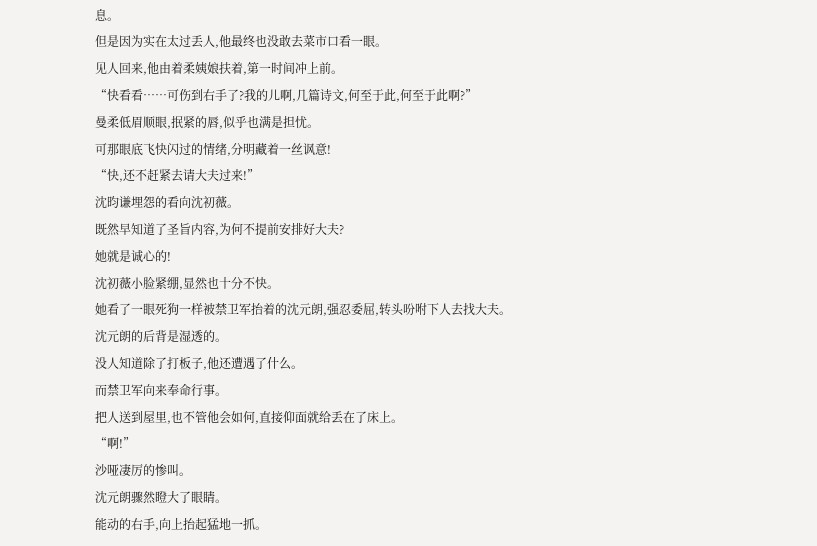息。
但是因为实在太过丢人,他最终也没敢去菜市口看一眼。
见人回来,他由着柔姨娘扶着,第一时间冲上前。
“快看看……可伤到右手了?我的儿啊,几篇诗文,何至于此,何至于此啊?”
曼柔低眉顺眼,抿紧的唇,似乎也满是担忧。
可那眼底飞快闪过的情绪,分明藏着一丝讽意!
“快,还不赶紧去请大夫过来!”
沈昀谦埋怨的看向沈初薇。
既然早知道了圣旨内容,为何不提前安排好大夫?
她就是诚心的!
沈初薇小脸紧绷,显然也十分不快。
她看了一眼死狗一样被禁卫军抬着的沈元朗,强忍委屈,转头吩咐下人去找大夫。
沈元朗的后背是湿透的。
没人知道除了打板子,他还遭遇了什么。
而禁卫军向来奉命行事。
把人送到屋里,也不管他会如何,直接仰面就给丢在了床上。
“啊!”
沙哑凄厉的惨叫。
沈元朗骤然瞪大了眼睛。
能动的右手,向上抬起猛地一抓。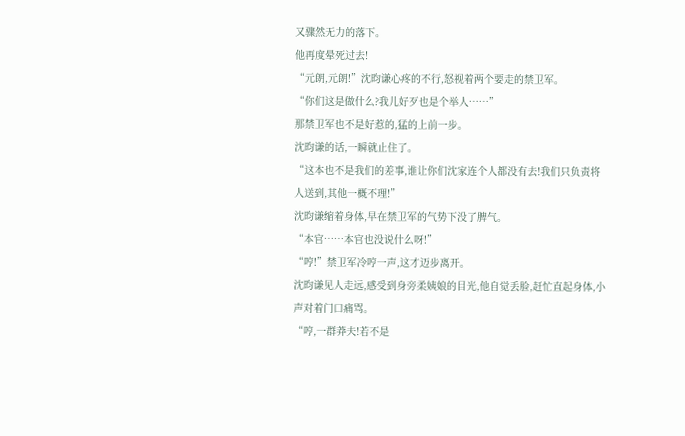又骤然无力的落下。
他再度晕死过去!
“元朗,元朗!”沈昀谦心疼的不行,怒视着两个要走的禁卫军。
“你们这是做什么?我儿好歹也是个举人……”
那禁卫军也不是好惹的,猛的上前一步。
沈昀谦的话,一瞬就止住了。
“这本也不是我们的差事,谁让你们沈家连个人都没有去!我们只负责将人送到,其他一概不理!”
沈昀谦缩着身体,早在禁卫军的气势下没了脾气。
“本官……本官也没说什么呀!”
“哼!”禁卫军冷哼一声,这才迈步离开。
沈昀谦见人走远,感受到身旁柔姨娘的目光,他自觉丢脸,赶忙直起身体,小声对着门口痛骂。
“哼,一群莽夫!若不是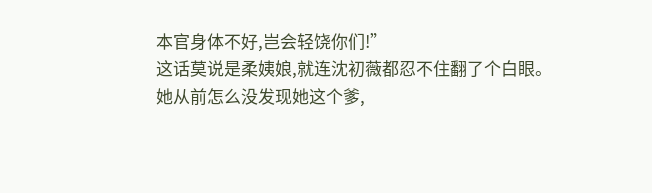本官身体不好,岂会轻饶你们!”
这话莫说是柔姨娘,就连沈初薇都忍不住翻了个白眼。
她从前怎么没发现她这个爹,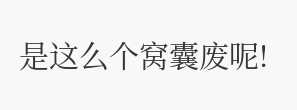是这么个窝囊废呢!